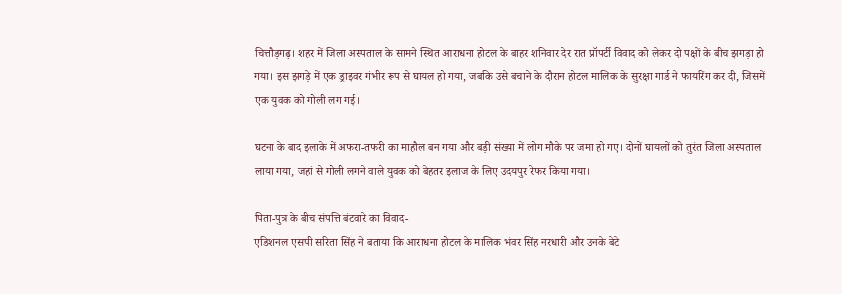चित्तौड़गढ़। शहर में जिला अस्पताल के सामने स्थित आराधना होटल के बाहर शनिवार देर रात प्रॉपर्टी विवाद को लेकर दो पक्षों के बीच झगड़ा हो गया। इस झगड़े में एक ड्राइवर गंभीर रूप से घायल हो गया, जबकि उसे बचाने के दौरान होटल मालिक के सुरक्षा गार्ड ने फायरिंग कर दी, जिसमें एक युवक को गोली लग गई।

घटना के बाद इलाके में अफरा-तफरी का माहौल बन गया और बड़ी संख्या में लोग मौके पर जमा हो गए। दोनों घायलों को तुरंत जिला अस्पताल लाया गया, जहां से गोली लगने वाले युवक को बेहतर इलाज के लिए उदयपुर रेफर किया गया।

पिता-पुत्र के बीच संपत्ति बंटवारे का विवाद-
एडिशनल एसपी सरिता सिंह ने बताया कि आराधना होटल के मालिक भंवर सिंह नरधारी और उनके बेटे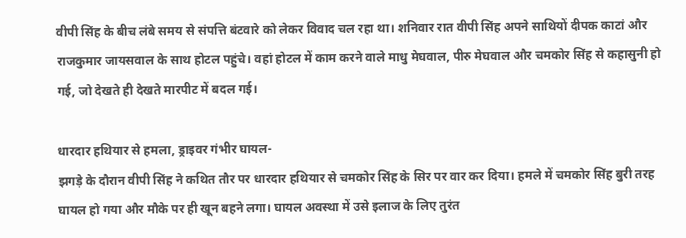वीपी सिंह के बीच लंबे समय से संपत्ति बंटवारे को लेकर विवाद चल रहा था। शनिवार रात वीपी सिंह अपने साथियों दीपक काटां और राजकुमार जायसवाल के साथ होटल पहुंचे। वहां होटल में काम करने वाले माधु मेघवाल, पीरु मेघवाल और चमकोर सिंह से कहासुनी हो गई, जो देखते ही देखते मारपीट में बदल गई।

धारदार हथियार से हमला, ड्राइवर गंभीर घायल-
झगड़े के दौरान वीपी सिंह ने कथित तौर पर धारदार हथियार से चमकोर सिंह के सिर पर वार कर दिया। हमले में चमकोर सिंह बुरी तरह घायल हो गया और मौके पर ही खून बहने लगा। घायल अवस्था में उसे इलाज के लिए तुरंत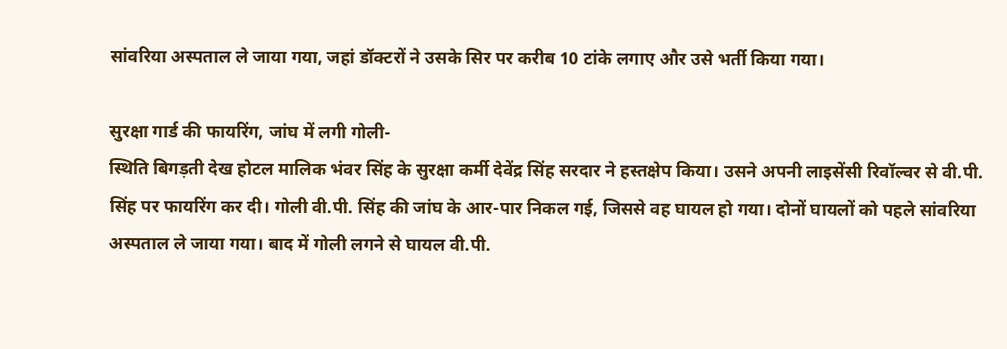सांवरिया अस्पताल ले जाया गया, जहां डॉक्टरों ने उसके सिर पर करीब 10 टांके लगाए और उसे भर्ती किया गया।

सुरक्षा गार्ड की फायरिंग, जांघ में लगी गोली-
स्थिति बिगड़ती देख होटल मालिक भंवर सिंह के सुरक्षा कर्मी देवेंद्र सिंह सरदार ने हस्तक्षेप किया। उसने अपनी लाइसेंसी रिवॉल्वर से वी.पी. सिंह पर फायरिंग कर दी। गोली वी.पी. सिंह की जांघ के आर-पार निकल गई, जिससे वह घायल हो गया। दोनों घायलों को पहले सांवरिया अस्पताल ले जाया गया। बाद में गोली लगने से घायल वी.पी.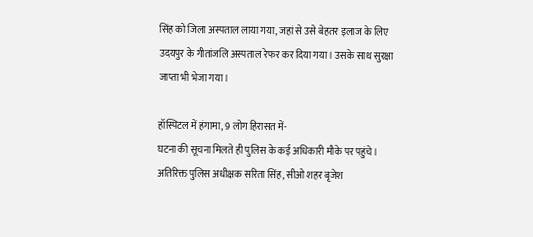सिंह को जिला अस्पताल लाया गया, जहां से उसे बेहतर इलाज के लिए उदयपुर के गीतांजलि अस्पताल रेफर कर दिया गया। उसके साथ सुरक्षा जाप्ता भी भेजा गया।

हॉस्पिटल में हंगामा, 9 लोग हिरासत में-
घटना की सूचना मिलते ही पुलिस के कई अधिकारी मौके पर पहुंचे। अतिरिक्त पुलिस अधीक्षक सरिता सिंह, सीओ शहर बृजेश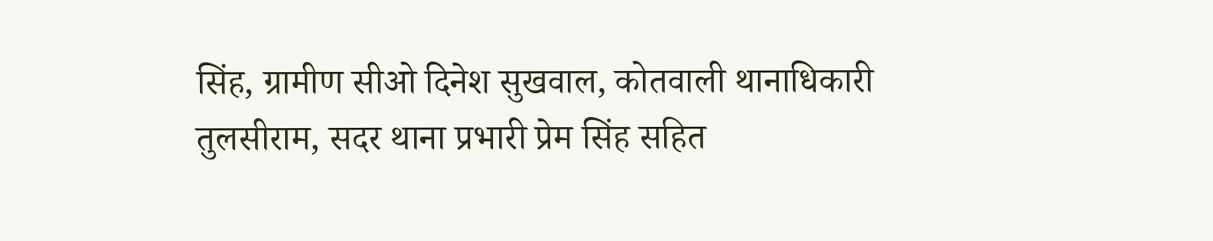सिंह, ग्रामीण सीओ दिनेश सुखवाल, कोतवाली थानाधिकारी तुलसीराम, सदर थाना प्रभारी प्रेम सिंह सहित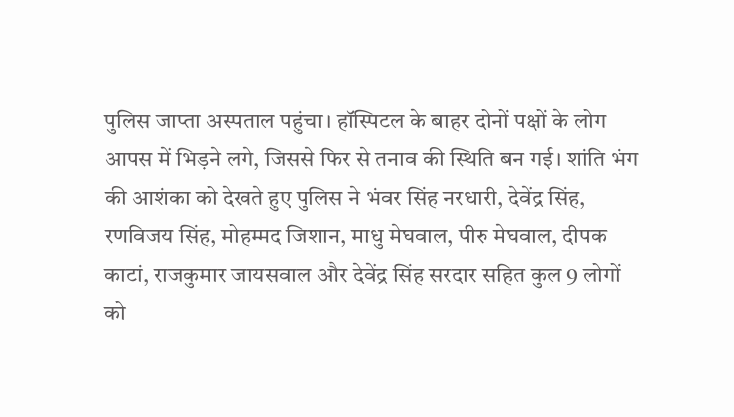पुलिस जाप्ता अस्पताल पहुंचा। हॉस्पिटल के बाहर दोनों पक्षों के लोग आपस में भिड़ने लगे, जिससे फिर से तनाव की स्थिति बन गई। शांति भंग की आशंका को देखते हुए पुलिस ने भंवर सिंह नरधारी, देवेंद्र सिंह, रणविजय सिंह, मोहम्मद जिशान, माधु मेघवाल, पीरु मेघवाल, दीपक काटां, राजकुमार जायसवाल और देवेंद्र सिंह सरदार सहित कुल 9 लोगों को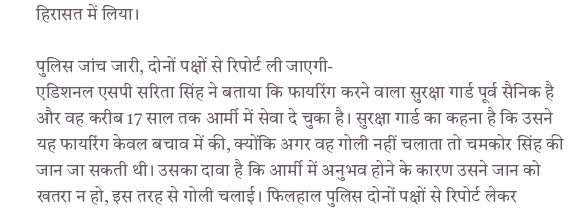हिरासत में लिया।

पुलिस जांच जारी, दोनों पक्षों से रिपोर्ट ली जाएगी-
एडिशनल एसपी सरिता सिंह ने बताया कि फायरिंग करने वाला सुरक्षा गार्ड पूर्व सैनिक है और वह करीब 17 साल तक आर्मी में सेवा दे चुका है। सुरक्षा गार्ड का कहना है कि उसने यह फायरिंग केवल बचाव में की, क्योंकि अगर वह गोली नहीं चलाता तो चमकोर सिंह की जान जा सकती थी। उसका दावा है कि आर्मी में अनुभव होने के कारण उसने जान को खतरा न हो, इस तरह से गोली चलाई। फिलहाल पुलिस दोनों पक्षों से रिपोर्ट लेकर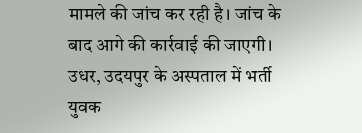मामले की जांच कर रही है। जांच के बाद आगे की कार्रवाई की जाएगी। उधर, उदयपुर के अस्पताल में भर्ती युवक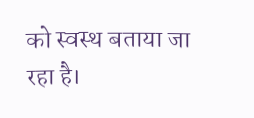को स्वस्थ बताया जा रहा है।